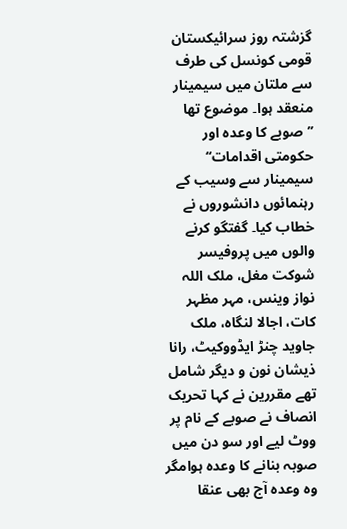گزشتہ روز سرائیکستان قومی کونسل کی طرف سے ملتان میں سیمینار منعقد ہوا۔ موضوع تھا ’’صوبے کا وعدہ اور حکومتی اقدامات‘‘ سیمینار سے وسیب کے رہنمائوں دانشوروں نے خطاب کیا۔ گفتگو کرنے والوں میں پروفیسر شوکت مغل، ملک اللہ نواز وینس، مہر مظہر کات، اجالا لنگاہ، ملک جاوید چنڑ ایڈووکیٹ، رانا ذیشان نون و دیگر شامل تھے مقررین نے کہا تحریک انصاف نے صوبے کے نام پر ووٹ لیے اور سو دن میں صوبہ بنانے کا وعدہ ہوامگر وہ وعدہ آج بھی عنقا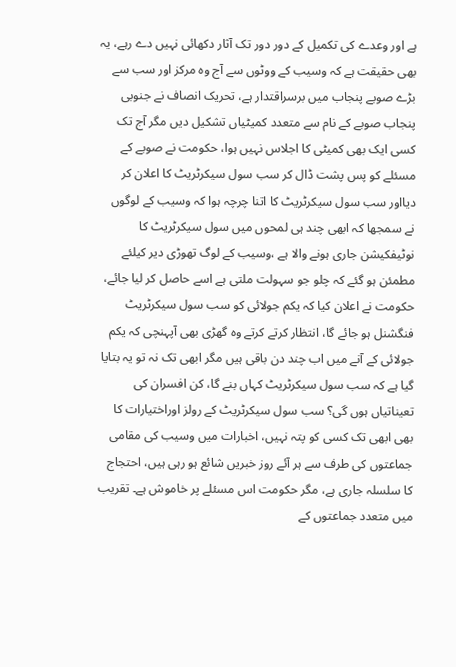ہے اور وعدے کی تکمیل کے دور دور تک آثار دکھائی نہیں دے رہے، یہ بھی حقیقت ہے کہ وسیب کے ووٹوں سے آج وہ مرکز اور سب سے بڑے صوبے پنجاب میں برسراقتدار ہے، تحریک انصاف نے جنوبی پنجاب صوبے کے نام سے متعدد کمیٹیاں تشکیل دیں مگر آج تک کسی ایک بھی کمیٹی کا اجلاس نہیں ہوا، حکومت نے صوبے کے مسئلے کو پس پشت ڈال کر سب سول سیکرٹریٹ کا اعلان کر دیااور سب سول سیکرٹریٹ کا اتنا چرچہ ہوا کہ وسیب کے لوگوں نے سمجھا کہ ابھی چند ہی لمحوں میں سول سیکرٹریٹ کا نوٹیفکیشن جاری ہونے والا ہے ،وسیب کے لوگ تھوڑی دیر کیلئے مطمئن ہو گئے کہ چلو جو سہولت ملتی ہے اسے حاصل کر لیا جائے، حکومت نے اعلان کیا کہ یکم جولائی کو سب سول سیکرٹریٹ فنگشنل ہو جائے گا، انتظار کرتے کرتے وہ گھڑی بھی آپہنچی کہ یکم جولائی کے آنے میں اب چند دن باقی ہیں مگر ابھی تک نہ تو یہ بتایا گیا ہے کہ سب سول سیکرٹریٹ کہاں بنے گا، کن افسران کی تعیناتیاں ہوں گی؟ سب سول سیکرٹریٹ کے رولز اوراختیارات کا بھی ابھی تک کسی کو پتہ نہیں، اخبارات میں وسیب کی مقامی جماعتوں کی طرف سے ہر آئے روز خبریں شائع ہو رہی ہیں، احتجاج کا سلسلہ جاری ہے، مگر حکومت اس مسئلے پر خاموش ہے۔ تقریب میں متعدد جماعتوں کے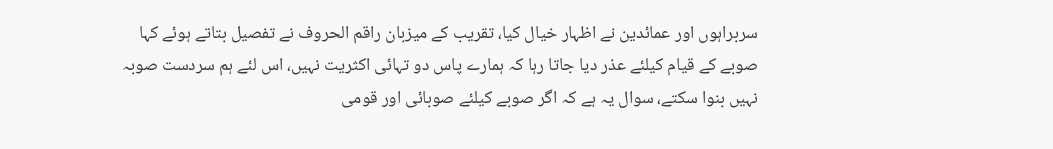سربراہوں اور عمائدین نے اظہار خیال کیا، تقریب کے میزبان راقم الحروف نے تفصیل بتاتے ہوئے کہا صوبے کے قیام کیلئے عذر دیا جاتا رہا کہ ہمارے پاس دو تہائی اکثریت نہیں، اس لئے ہم سردست صوبہ نہیں بنوا سکتے، سوال یہ ہے کہ اگر صوبے کیلئے صوبائی اور قومی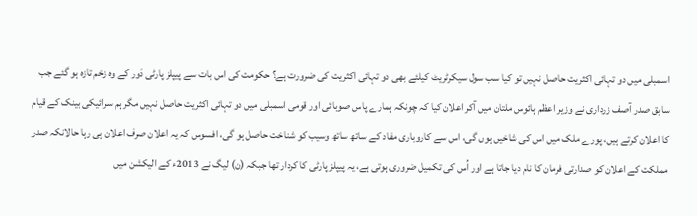اسمبلی میں دو تہائی اکثریت حاصل نہیں تو کیا سب سول سیکرٹریٹ کیلئے بھی دو تہائی اکثریت کی ضرورت ہے؟ حکومت کی اس بات سے پیپلز پارٹی دَور کے وہ زخم تازہ ہو گئے جب سابق صدر آصف زرداری نے وزیر اعظم ہائوس ملتان میں آکر اعلان کیا کہ چونکہ ہمارے پاس صوبائی اور قومی اسمبلی میں دو تہائی اکثریت حاصل نہیں مگر ہم سرائیکی بینک کے قیام کا اعلان کرتے ہیں، پورے ملک میں اس کی شاخیں ہوں گی، اس سے کاروباری مفاد کے ساتھ ساتھ وسیب کو شناخت حاصل ہو گی، افسوس کہ یہ اعلان صرف اعلان ہی رہا حالانکہ صدر مملکت کے اعلان کو صدارتی فرمان کا نام دیا جاتا ہے اور اُس کی تکمیل ضروری ہوتی ہے، یہ پیپلز پارٹی کا کردار تھا جبکہ (ن) لیگ نے 2013ء کے الیکشن میں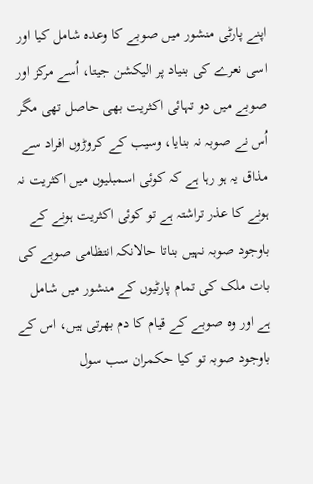اپنے پارٹی منشور میں صوبے کا وعدہ شامل کیا اور اسی نعرے کی بنیاد پر الیکشن جیتا، اُسے مرکز اور صوبے میں دو تہائی اکثریت بھی حاصل تھی مگر اُس نے صوبہ نہ بنایا، وسیب کے کروڑوں افراد سے مذاق یہ ہو رہا ہے کہ کوئی اسمبلیوں میں اکثریت نہ ہونے کا عذر تراشتہ ہے تو کوئی اکثریت ہونے کے باوجود صوبہ نہیں بناتا حالانکہ انتظامی صوبے کی بات ملک کی تمام پارٹیوں کے منشور میں شامل ہے اور وہ صوبے کے قیام کا دم بھرتی ہیں، اس کے باوجود صوبہ تو کیا حکمران سب سول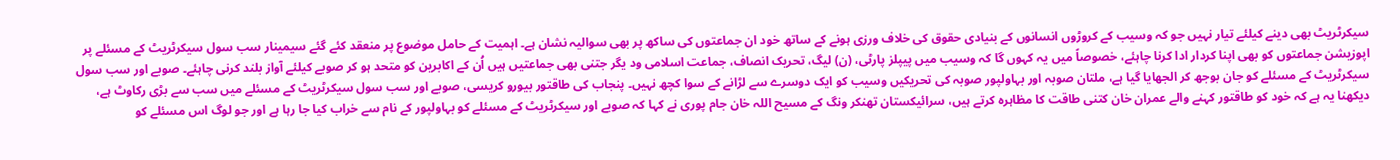سیکرٹریٹ بھی دینے کیلئے تیار نہیں جو کہ وسیب کے کروڑوں انسانوں کے بنیادی حقوق کی خلاف ورزی ہونے کے ساتھ خود ان جماعتوں کی ساکھ پر بھی سوالیہ نشان ہے۔ اہمیت کے حامل موضوع پر منعقد کئے گئے سیمینار سب سول سیکرٹریٹ کے مسئلے پر اپوزیشن جماعتوں کو بھی اپنا کردار ادا کرنا چاہئے، خصوصاً میں یہ کہوں گا کہ وسیب میں پیپلز پارٹی، (ن) لیگ، تحریک انصاف، جماعت اسلامی ود یگر جتنی بھی جماعتیں ہیں اُن کے اکابرین کو متحد ہو کر صوبے کیلئے آواز بلند کرنی چاہئے۔ صوبے اور سب سول سیکرٹریٹ کے مسئلے کو جان بوجھ کر الجھایا گیا ہے، ملتان صوبہ اور بہاولپور صوبہ کی تحریکیں وسیب کو ایک دوسرے سے لڑانے کے سوا کچھ نہیں۔ پنجاب کی طاقتور بیورو کریسی، صوبے اور سب سول سیکرٹریٹ کے مسئلے میں سب سے بڑی رکاوٹ ہے، دیکھنا یہ ہے کہ خود کو طاقتور کہنے والے عمران خان کتنی طاقت کا مظاہرہ کرتے ہیں، سرائیکستان تھنکر ونگ کے مسیح اللہ خان جام پوری نے کہا کہ صوبے اور سیکرٹریٹ کے مسئلے کو بہاولپور کے نام سے خراب کیا جا رہا ہے اور جو لوگ اس مسئلے کو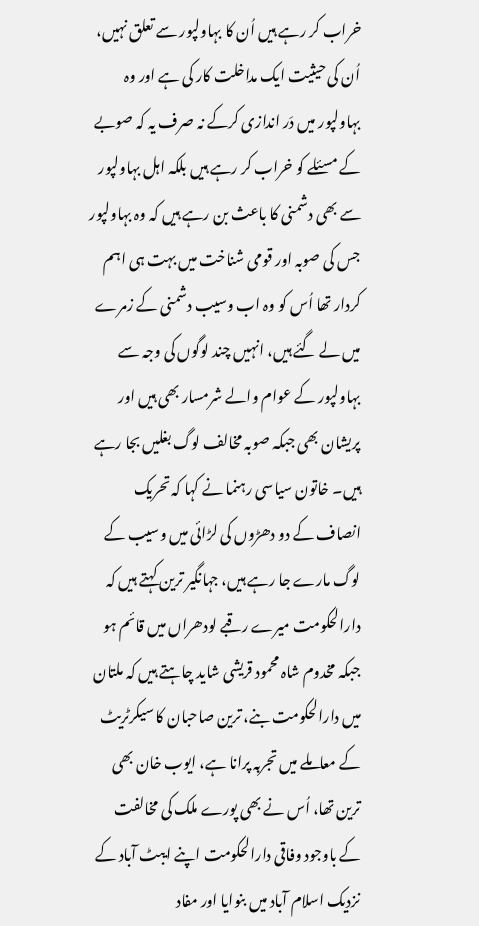خراب کر رہے ہیں اُن کا بہاولپور سے تعلق نہیں، اُن کی حیثیت ایک مداخلت کار کی ہے اور وہ بہاولپور میں دَر اندازی کرکے نہ صرف یہ کہ صوبے کے مسئلے کو خراب کر رہے ہیں بلکہ اہل بہاولپور سے بھی دشمنی کا باعث بن رہے ہیں کہ وہ بہاولپور جس کی صوبہ اور قومی شناخت میں بہت ہی اہم کردار تھا اُس کو وہ اب وسیب دشمنی کے زمرے میں لے گئے ہیں، انہیں چند لوگوں کی وجہ سے بہاولپور کے عوام والے شرمسار بھی ہیں اور پریشان بھی جبکہ صوبہ مخالف لوگ بغلیں بجا رہے ہیں۔ خاتون سیاسی رہنما نے کہا کہ تحریک انصاف کے دو دھڑوں کی لڑائی میں وسیب کے لوگ مارے جا رہے ہیں، جہانگیر ترین کہتے ہیں کہ دارالحکومت میرے رقبے لودھراں میں قائم ہو جبکہ مخدوم شاہ محمود قریشی شاید چاہتے ہیں کہ ملتان میں دارالحکومت بنے، ترین صاحبان کا سیکرٹریٹ کے معاملے میں تجربہ پرانا ہے، ایوب خان بھی ترین تھا، اُس نے بھی پورے ملک کی مخالفت کے باوجود وفاقی دارالحکومت اپنے ایبٹ آباد کے نزدیک اسلام آباد میں بنوایا اور مفاد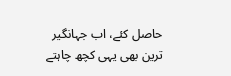حاصل کئے، اب جہانگیر ترین بھی یہی کچھ چاہتے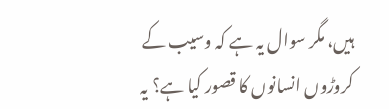ہیں، مگر سوال یہ ہے کہ وسیب کے کروڑوں انسانوں کا قصور کیا ہے؟ یہ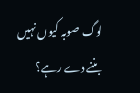لوگ صوبہ کیوں نہیں بننے دے رہے؟